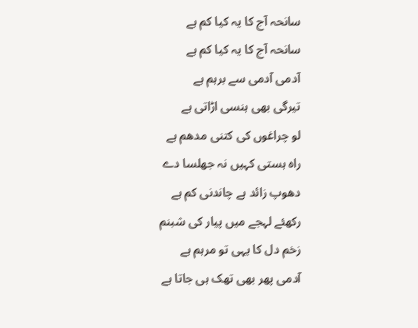سانحہ آج کا یہ کیا کم ہے
سانحہ آج کا یہ کیا کم ہے
آدمی آدمی سے برہم ہے
تیرگی بھی ہنسی اڑاتی ہے
لو چراغوں کی کتنی مدھم ہے
راہ ہستی کہیں نہ جھلسا دے
دھوپ زائد ہے چاندنی کم ہے
رکھئے لہجے میں پیار کی شبنم
زخم دل کا یہی تو مرہم ہے
آدمی پھر بھی تھک ہی جاتا ہے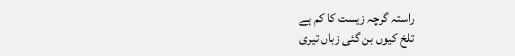راستہ گرچہ زیست کا کم ہے
تلخ کیوں بن گئی زباں تیری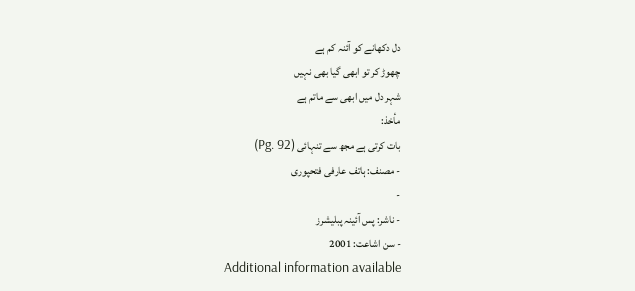دل دکھانے کو آئنہ کم ہے
چھوڑ کر تو ابھی گیا بھی نہیں
شہر دل میں ابھی سے ماتم ہے
مأخذ:
بات کرتی ہے مجھ سے تنہائی (Pg. 92)
- مصنف: ہاتف عارفی فتحپوری
-
- ناشر: پس آئینہ پبلیشرز
- سن اشاعت: 2001
Additional information available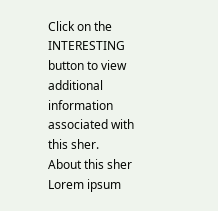Click on the INTERESTING button to view additional information associated with this sher.
About this sher
Lorem ipsum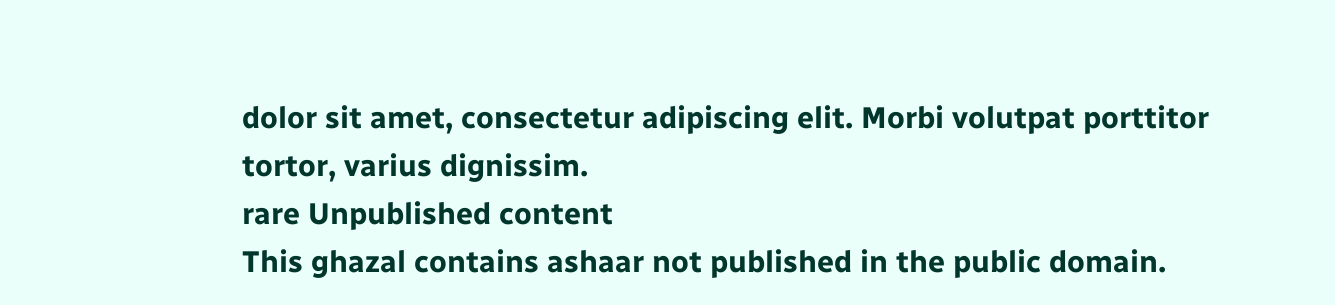dolor sit amet, consectetur adipiscing elit. Morbi volutpat porttitor tortor, varius dignissim.
rare Unpublished content
This ghazal contains ashaar not published in the public domain.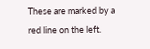These are marked by a red line on the left.